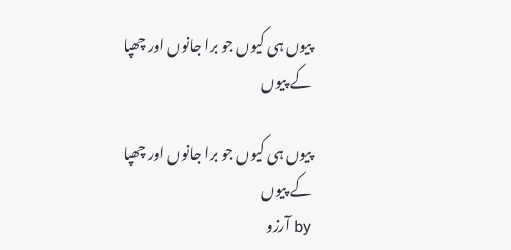پیوں ہی کیوں جو برا جانوں اور چھپا کے پیوں

پیوں ہی کیوں جو برا جانوں اور چھپا کے پیوں
by آرزو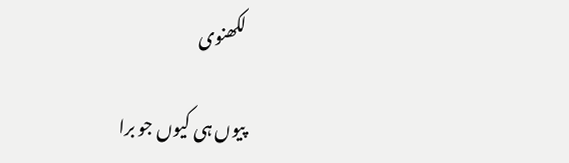لکھنوی

پیوں ہی کیوں جو برا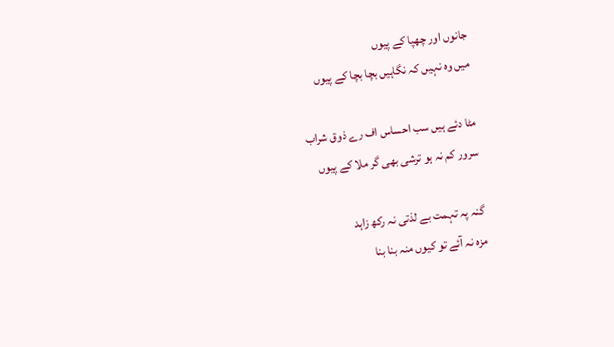جانوں اور چھپا کے پیوں
میں وہ نہیں کہ نگاہیں بچا بچا کے پیوں

مٹا دئے ہیں سب احساس اف رے ذوق شراب
سرور کم نہ ہو ترشی بھی گر ملا کے پیوں

گنہ پہ تہمت بے لذتی نہ رکھ زاہد
مزہ نہ آئے تو کیوں منہ بنا بنا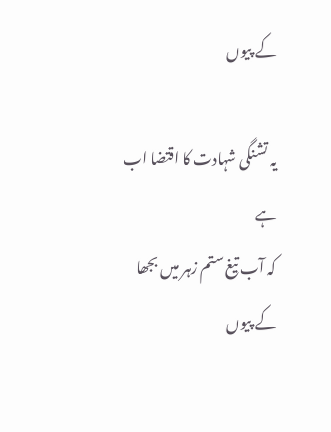کے پیوں

یہ تشنگی شہادت کا اقتضا اب ہے
کہ آب تیغ ستم زہر میں بجھا کے پیوں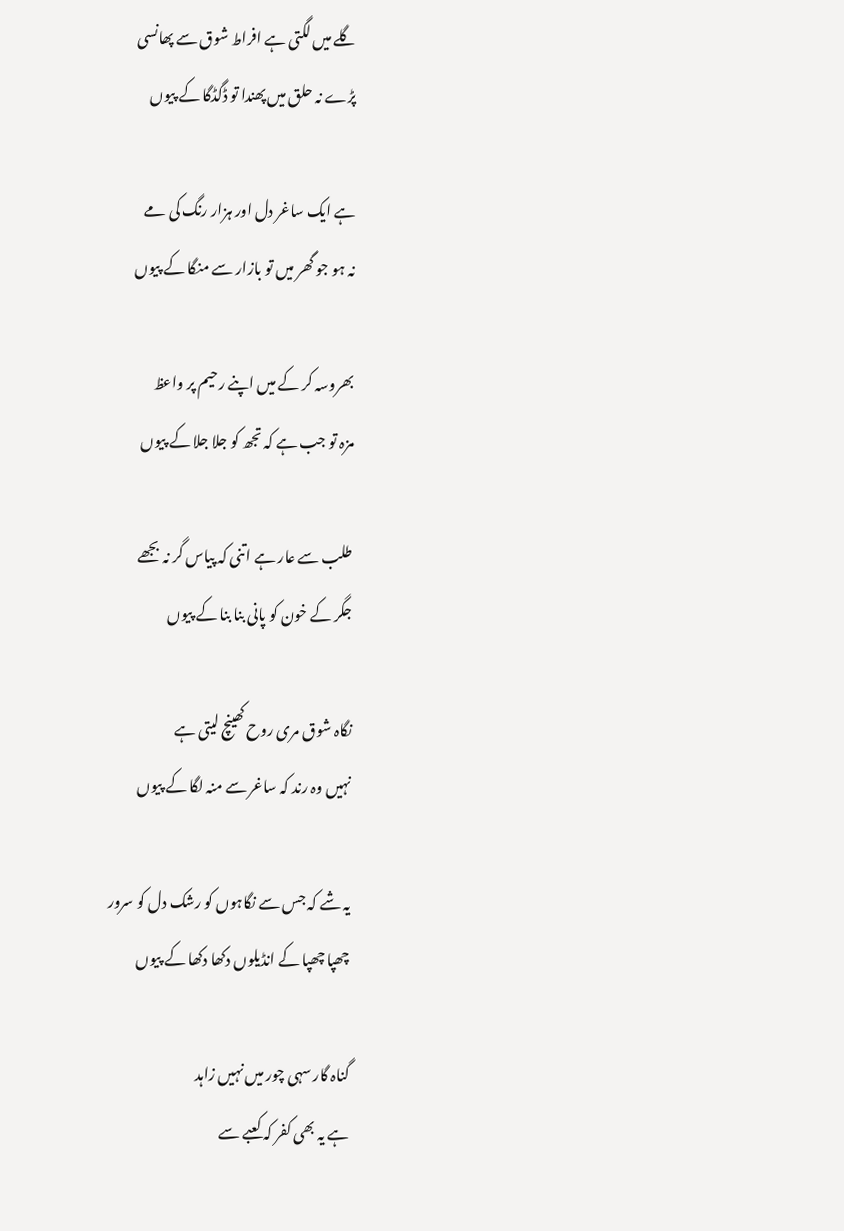گلے میں لگتی ہے افراط شوق سے پھانسی
پڑے نہ حلق میں پھندا تو ڈگڈگا کے پیوں

ہے ایک ساغر دل اور ہزار رنگ کی مے
نہ ہو جو گھر میں تو بازار سے منگا کے پیوں

بھروسہ کر کے میں اپنے رحیم پر واعظ
مزہ تو جب ہے کہ تجھ کو جلا جلا کے پیوں

طلب سے عار ہے اتنی کہ پیاس گر نہ بجھے
جگر کے خون کو پانی بنا بنا کے پیوں

نگاہ شوق مری روح کھینچ لیتی ہے
نہیں وہ رند کہ ساغر سے منہ لگا کے پیوں

یہ شے کہ جس سے نگاہوں کو رشک دل کو سرور
چھپا چھپا کے انڈیلوں دکھا دکھا کے پیوں

گناہ گار سہی چور میں نہیں زاہد
ہے یہ بھی کفر کہ کعبے سے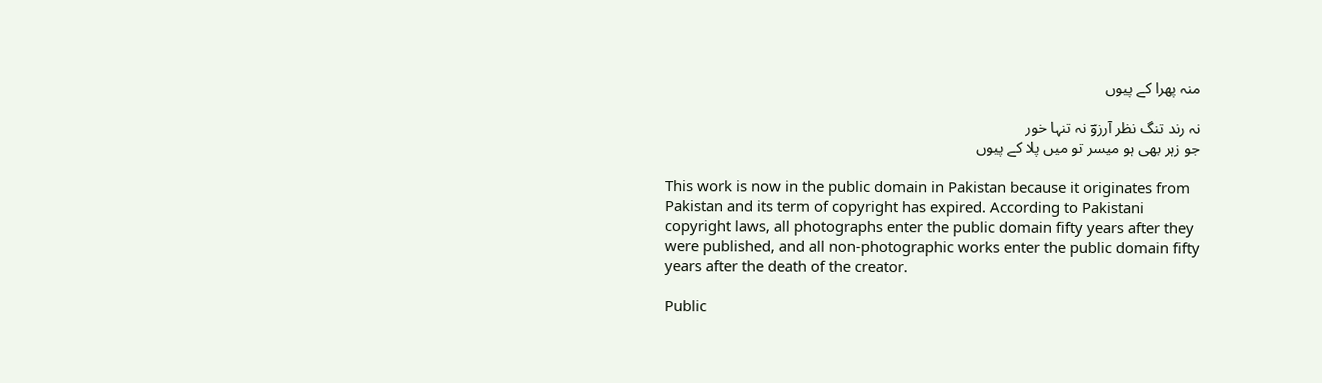منہ پھرا کے پیوں

نہ رند تنگ نظر آرزوؔ نہ تنہا خور
جو زہر بھی ہو میسر تو میں پلا کے پیوں

This work is now in the public domain in Pakistan because it originates from Pakistan and its term of copyright has expired. According to Pakistani copyright laws, all photographs enter the public domain fifty years after they were published, and all non-photographic works enter the public domain fifty years after the death of the creator.

Public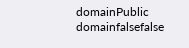domainPublic domainfalsefalse